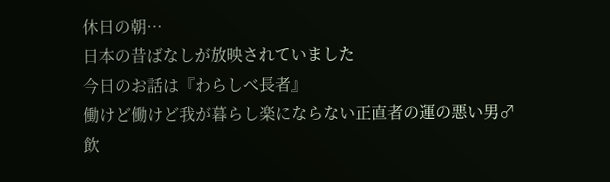休日の朝…
日本の昔ばなしが放映されていました
今日のお話は『わらしべ長者』
働けど働けど我が暮らし楽にならない正直者の運の悪い男♂
飲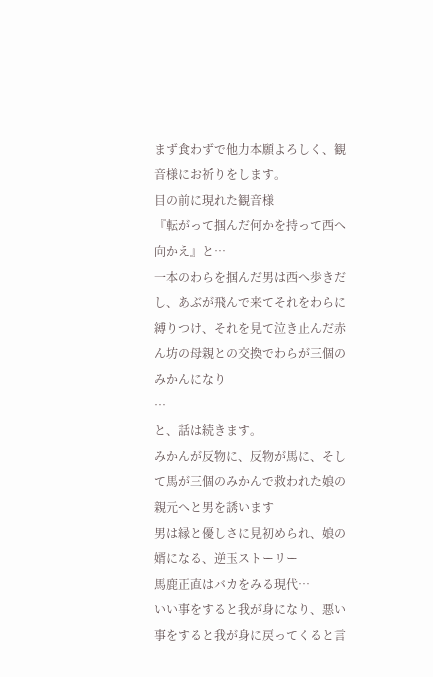まず食わずで他力本願よろしく、観音様にお祈りをします。
目の前に現れた観音様
『転がって掴んだ何かを持って西へ向かえ』と…
一本のわらを掴んだ男は西へ歩きだし、あぶが飛んで来てそれをわらに縛りつけ、それを見て泣き止んだ赤ん坊の母親との交換でわらが三個のみかんになり
…
と、話は続きます。
みかんが反物に、反物が馬に、そして馬が三個のみかんで救われた娘の親元へと男を誘います
男は縁と優しさに見初められ、娘の婿になる、逆玉ストーリー
馬鹿正直はバカをみる現代…
いい事をすると我が身になり、悪い事をすると我が身に戻ってくると言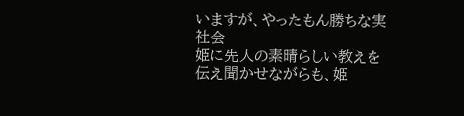いますが、やったもん勝ちな実社会
姫に先人の素晴らしい教えを伝え聞かせながらも、姫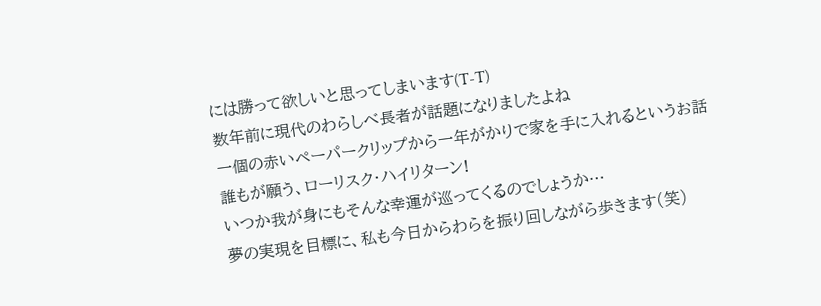には勝って欲しいと思ってしまいます(T-T)
数年前に現代のわらしべ長者が話題になりましたよね
一個の赤いペーパークリップから一年がかりで家を手に入れるというお話
誰もが願う、ローリスク・ハイリターン!
いつか我が身にもそんな幸運が巡ってくるのでしょうか…
夢の実現を目標に、私も今日からわらを振り回しながら歩きます(笑)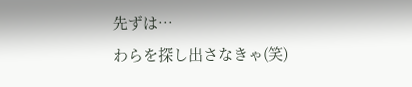先ずは…
わらを探し出さなきゃ(笑)